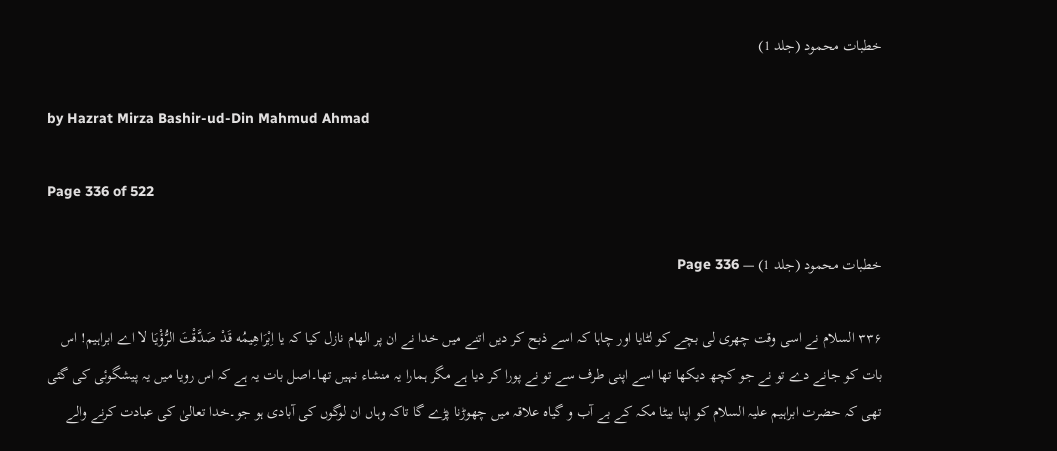خطبات محمود (جلد 1)

by Hazrat Mirza Bashir-ud-Din Mahmud Ahmad

Page 336 of 522

خطبات محمود (جلد 1) — Page 336

۳۳۶ السلام نے اسی وقت چھری لی بچے کو لٹایا اور چاہا کہ اسے ذبح کر دیں اتنے میں خدا نے ان پر الهام نازل کیا کہ یا اِبْرَاهِيمُه قَدْ صَدَّقْتَ الرُّؤْيَا لا اے ابراہیم! اس بات کو جانے دے تو نے جو کچھ دیکھا تھا اسے اپنی طرف سے تو نے پورا کر دیا ہے مگر ہمارا یہ منشاء نہیں تھا۔اصل بات یہ ہے کہ اس رویا میں یہ پیشگوئی کی گئی تھی کہ حضرت ابراہیم علیہ السلام کو اپنا بیٹا مکہ کے بے آب و گیاہ علاقہ میں چھوڑنا پڑے گا تاکہ وہاں ان لوگوں کی آبادی ہو جو۔خدا تعالیٰ کی عبادت کرنے والے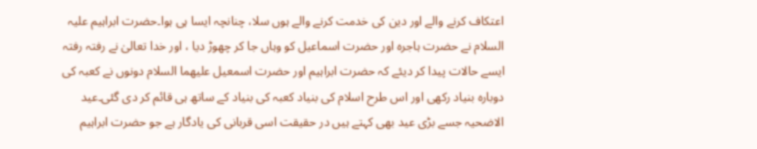اعتکاف کرنے والے اور دین کی خدمت کرنے والے ہوں سلا، چنانچہ ایسا ہی ہوا۔حضرت ابراہیم علیہ السلام نے حضرت ہاجرہ اور حضرت اسماعیل کو وہاں جا کر چھوڑ دیا ، اور خدا تعالیٰ نے رفتہ رفتہ ایسے حالات پیدا کر دیئے کہ حضرت ابراہیم اور حضرت اسمعیل علیهما السلام دونوں نے کعبہ کی دوبارہ بنیاد رکھی اور اس طرح اسلام کی بنیاد کعبہ کی بنیاد کے ساتھ ہی قائم کر دی گئی۔عید الاضحیہ جسے بڑی عید بھی کہتے ہیں در حقیقت اسی قربانی کی یادگار ہے جو حضرت ابراہیم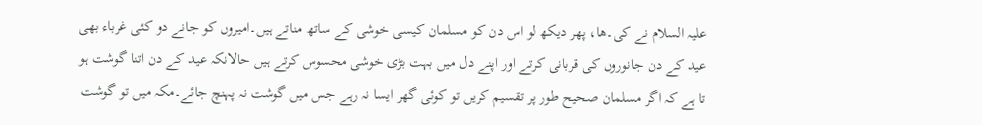علیہ السلام نے کی۔ھا، پھر دیکھ لو اس دن کو مسلمان کیسی خوشی کے ساتھ مناتے ہیں۔امیروں کو جانے دو کئی غرباء بھی عید کے دن جانوروں کی قربانی کرتے اور اپنے دل میں بہت بڑی خوشی محسوس کرتے ہیں حالانکہ عید کے دن اتنا گوشت ہو تا ہے کہ اگر مسلمان صحیح طور پر تقسیم کریں تو کوئی گھر ایسا نہ رہے جس میں گوشت نہ پہنچ جائے۔مکہ میں تو گوشت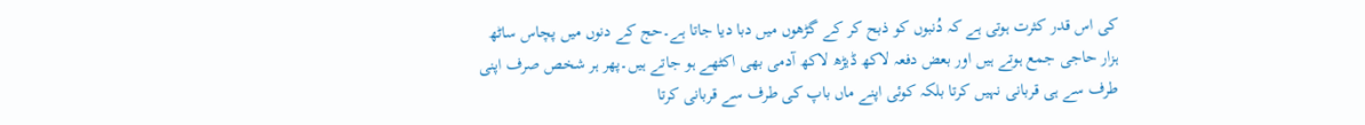کی اس قدر کثرت ہوتی ہے کہ دُنبوں کو ذبح کر کے گڑھوں میں دبا دیا جاتا ہے۔حج کے دنوں میں پچاس ساٹھ ہزار حاجی جمع ہوتے ہیں اور بعض دفعہ لاکھ ڈیڑھ لاکھ آدمی بھی اکٹھے ہو جاتے ہیں۔پھر ہر شخص صرف اپنی طرف سے ہی قربانی نہیں کرتا بلکہ کوئی اپنے ماں باپ کی طرف سے قربانی کرتا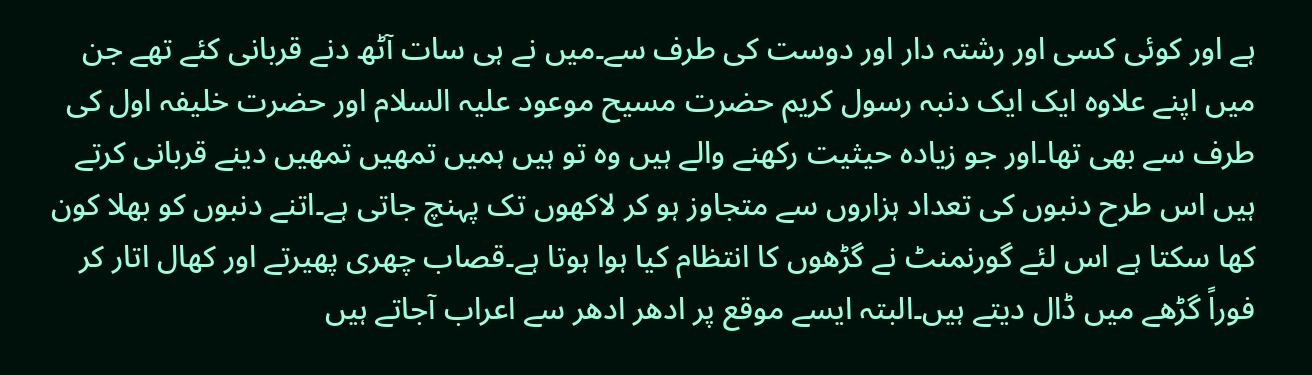ہے اور کوئی کسی اور رشتہ دار اور دوست کی طرف سے۔میں نے ہی سات آٹھ دنے قربانی کئے تھے جن میں اپنے علاوہ ایک ایک دنبہ رسول کریم حضرت مسیح موعود علیہ السلام اور حضرت خلیفہ اول کی طرف سے بھی تھا۔اور جو زیادہ حیثیت رکھنے والے ہیں وہ تو ہیں ہمیں تمھیں تمھیں دینے قربانی کرتے ہیں اس طرح دنبوں کی تعداد ہزاروں سے متجاوز ہو کر لاکھوں تک پہنچ جاتی ہے۔اتنے دنبوں کو بھلا کون کھا سکتا ہے اس لئے گورنمنٹ نے گڑھوں کا انتظام کیا ہوا ہوتا ہے۔قصاب چھری پھیرتے اور کھال اتار کر فوراً گڑھے میں ڈال دیتے ہیں۔البتہ ایسے موقع پر ادھر ادھر سے اعراب آجاتے ہیں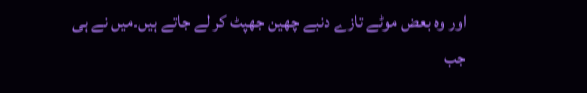اور وہ بعض موٹے تازے دنبے چھین جھپٹ کر لے جاتے ہیں۔میں نے ہی جب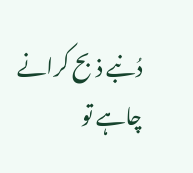دُنبے ذبح کرانے چاہے تو